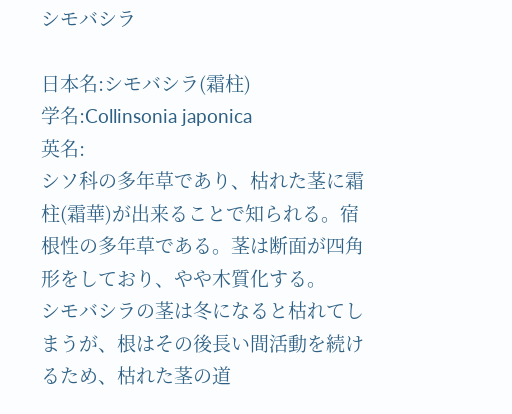シモバシラ

日本名:シモバシラ(霜柱)
学名:Collinsonia japonica
英名:
シソ科の多年草であり、枯れた茎に霜柱(霜華)が出来ることで知られる。宿根性の多年草である。茎は断面が四角形をしており、やや木質化する。
シモバシラの茎は冬になると枯れてしまうが、根はその後長い間活動を続けるため、枯れた茎の道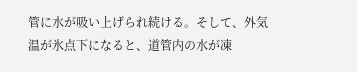管に水が吸い上げられ続ける。そして、外気温が氷点下になると、道管内の水が凍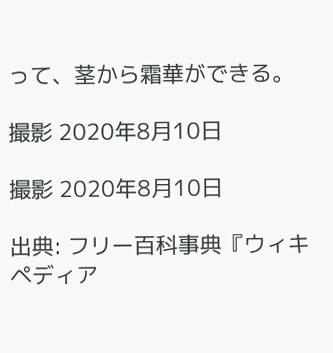って、茎から霜華ができる。

撮影 2020年8月10日

撮影 2020年8月10日

出典: フリー百科事典『ウィキペディア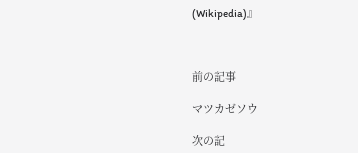(Wikipedia)』



前の記事

マツカゼソウ

次の記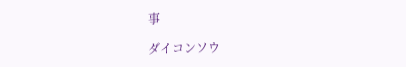事

ダイコンソウ